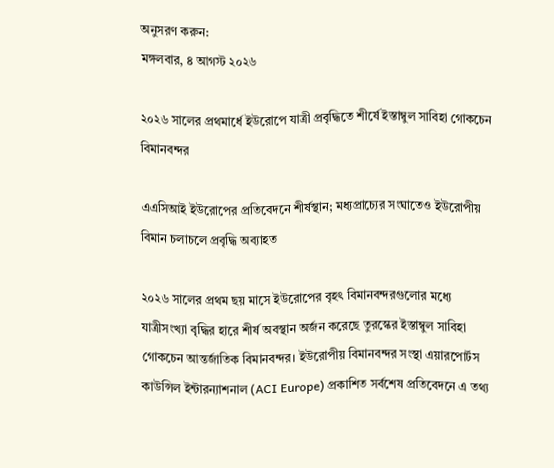অনুসরণ করুন:
মঙ্গলবার, ৪ আগস্ট ২০২৬

২০২৬ সালের প্রথমার্ধে ইউরোপে যাত্রী প্রবৃদ্ধিতে শীর্ষে ইস্তাম্বুল সাবিহা গোকচেন বিমানবন্দর

এএসিআই ইউরোপের প্রতিবেদনে শীর্ষস্থান; মধ্যপ্রাচ্যের সংঘাতেও ইউরোপীয় বিমান চলাচলে প্রবৃদ্ধি অব্যাহত

২০২৬ সালের প্রথম ছয় মাসে ইউরোপের বৃহৎ বিমানবন্দরগুলোর মধ্যে যাত্রীসংখ্যা বৃদ্ধির হারে শীর্ষ অবস্থান অর্জন করেছে তুরস্কের ইস্তাম্বুল সাবিহা গোকচেন আন্তর্জাতিক বিমানবন্দর। ইউরোপীয় বিমানবন্দর সংস্থা এয়ারপোর্টস কাউন্সিল ইন্টারন্যাশনাল (ACI Europe) প্রকাশিত সর্বশেষ প্রতিবেদনে এ তথ্য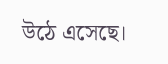উঠে এসেছে।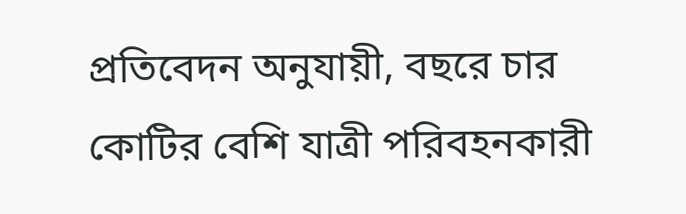প্রতিবেদন অনুযায়ী, বছরে চার কোটির বেশি যাত্রী পরিবহনকারী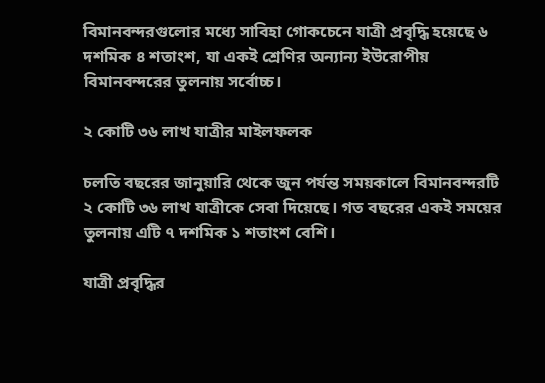বিমানবন্দরগুলোর মধ্যে সাবিহা গোকচেনে যাত্রী প্রবৃদ্ধি হয়েছে ৬ দশমিক ৪ শতাংশ, যা একই শ্রেণির অন্যান্য ইউরোপীয় বিমানবন্দরের তুলনায় সর্বোচ্চ।

২ কোটি ৩৬ লাখ যাত্রীর মাইলফলক

চলতি বছরের জানুয়ারি থেকে জুন পর্যন্ত সময়কালে বিমানবন্দরটি ২ কোটি ৩৬ লাখ যাত্রীকে সেবা দিয়েছে। গত বছরের একই সময়ের তুলনায় এটি ৭ দশমিক ১ শতাংশ বেশি।

যাত্রী প্রবৃদ্ধির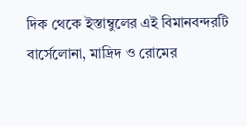দিক থেকে ইস্তাম্বুলের এই বিমানবন্দরটি বার্সেলোনা, মাদ্রিদ ও রোমের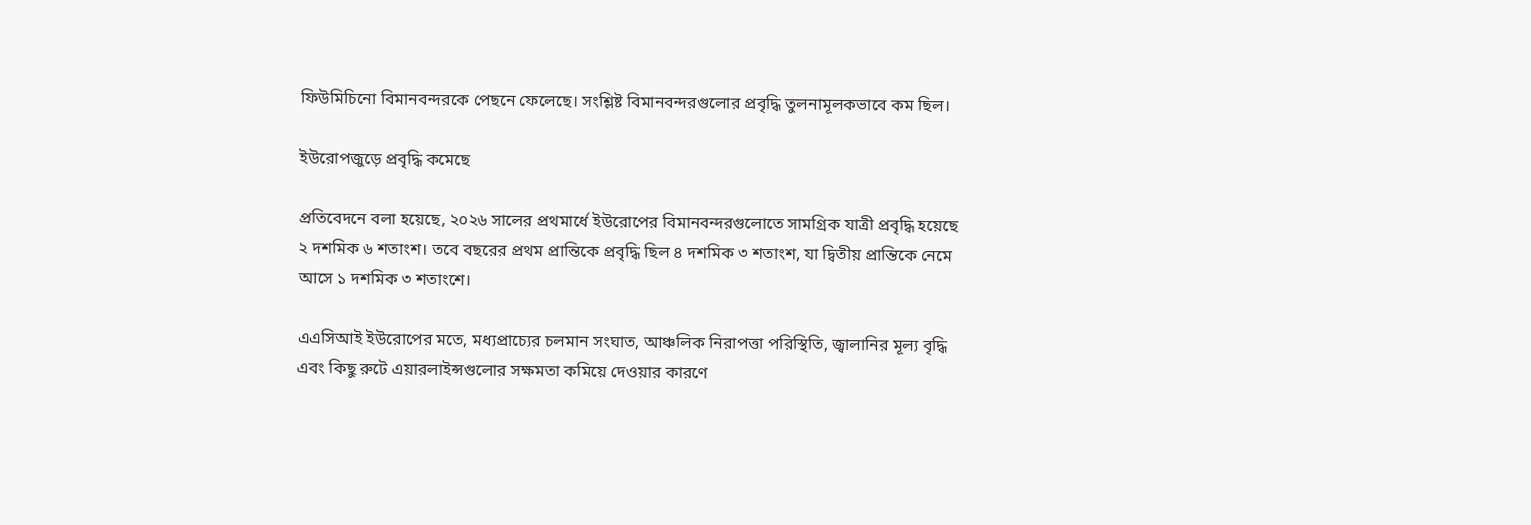ফিউমিচিনো বিমানবন্দরকে পেছনে ফেলেছে। সংশ্লিষ্ট বিমানবন্দরগুলোর প্রবৃদ্ধি তুলনামূলকভাবে কম ছিল।

ইউরোপজুড়ে প্রবৃদ্ধি কমেছে

প্রতিবেদনে বলা হয়েছে, ২০২৬ সালের প্রথমার্ধে ইউরোপের বিমানবন্দরগুলোতে সামগ্রিক যাত্রী প্রবৃদ্ধি হয়েছে ২ দশমিক ৬ শতাংশ। তবে বছরের প্রথম প্রান্তিকে প্রবৃদ্ধি ছিল ৪ দশমিক ৩ শতাংশ, যা দ্বিতীয় প্রান্তিকে নেমে আসে ১ দশমিক ৩ শতাংশে।

এএসিআই ইউরোপের মতে, মধ্যপ্রাচ্যের চলমান সংঘাত, আঞ্চলিক নিরাপত্তা পরিস্থিতি, জ্বালানির মূল্য বৃদ্ধি এবং কিছু রুটে এয়ারলাইন্সগুলোর সক্ষমতা কমিয়ে দেওয়ার কারণে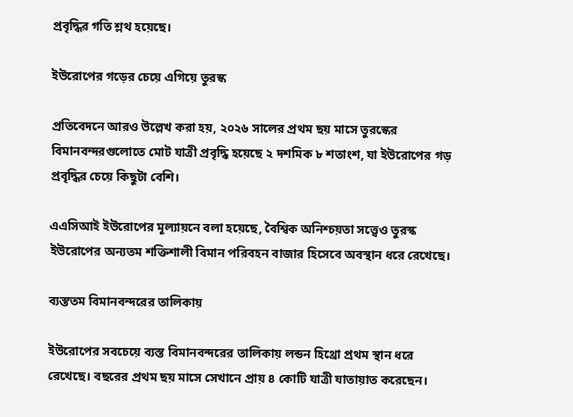প্রবৃদ্ধির গতি শ্লথ হয়েছে।

ইউরোপের গড়ের চেয়ে এগিয়ে তুরস্ক

প্রতিবেদনে আরও উল্লেখ করা হয়, ২০২৬ সালের প্রথম ছয় মাসে তুরস্কের বিমানবন্দরগুলোতে মোট যাত্রী প্রবৃদ্ধি হয়েছে ২ দশমিক ৮ শতাংশ, যা ইউরোপের গড় প্রবৃদ্ধির চেয়ে কিছুটা বেশি।

এএসিআই ইউরোপের মূল্যায়নে বলা হয়েছে, বৈশ্বিক অনিশ্চয়তা সত্ত্বেও তুরস্ক ইউরোপের অন্যতম শক্তিশালী বিমান পরিবহন বাজার হিসেবে অবস্থান ধরে রেখেছে।

ব্যস্ততম বিমানবন্দরের তালিকায়

ইউরোপের সবচেয়ে ব্যস্ত বিমানবন্দরের তালিকায় লন্ডন হিথ্রো প্রথম স্থান ধরে রেখেছে। বছরের প্রথম ছয় মাসে সেখানে প্রায় ৪ কোটি যাত্রী যাতায়াত করেছেন।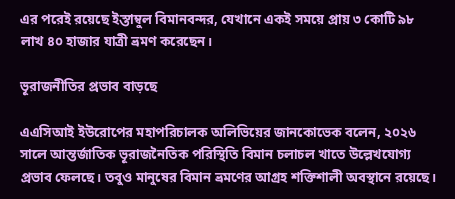এর পরেই রয়েছে ইস্তাম্বুল বিমানবন্দর, যেখানে একই সময়ে প্রায় ৩ কোটি ৯৮ লাখ ৪০ হাজার যাত্রী ভ্রমণ করেছেন।

ভূরাজনীতির প্রভাব বাড়ছে

এএসিআই ইউরোপের মহাপরিচালক অলিভিয়ের জানকোভেক বলেন, ২০২৬ সালে আন্তর্জাতিক ভূরাজনৈতিক পরিস্থিতি বিমান চলাচল খাতে উল্লেখযোগ্য প্রভাব ফেলছে। তবুও মানুষের বিমান ভ্রমণের আগ্রহ শক্তিশালী অবস্থানে রয়েছে।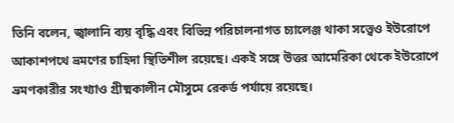তিনি বলেন, জ্বালানি ব্যয় বৃদ্ধি এবং বিভিন্ন পরিচালনাগত চ্যালেঞ্জ থাকা সত্ত্বেও ইউরোপে আকাশপথে ভ্রমণের চাহিদা স্থিতিশীল রয়েছে। একই সঙ্গে উত্তর আমেরিকা থেকে ইউরোপে ভ্রমণকারীর সংখ্যাও গ্রীষ্মকালীন মৌসুমে রেকর্ড পর্যায়ে রয়েছে।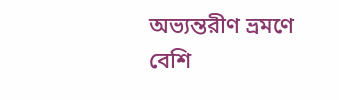অভ্যন্তরীণ ভ্রমণে বেশি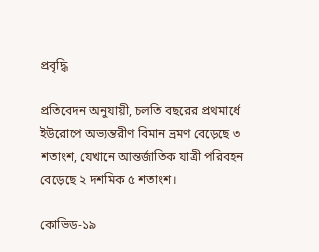প্রবৃদ্ধি

প্রতিবেদন অনুযায়ী, চলতি বছরের প্রথমার্ধে ইউরোপে অভ্যন্তরীণ বিমান ভ্রমণ বেড়েছে ৩ শতাংশ, যেখানে আন্তর্জাতিক যাত্রী পরিবহন বেড়েছে ২ দশমিক ৫ শতাংশ।

কোভিড-১৯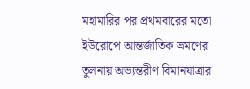মহামারির পর প্রথমবারের মতো ইউরোপে আন্তর্জাতিক ভ্রমণের তুলনায় অভ্যন্তরীণ বিমানযাত্রার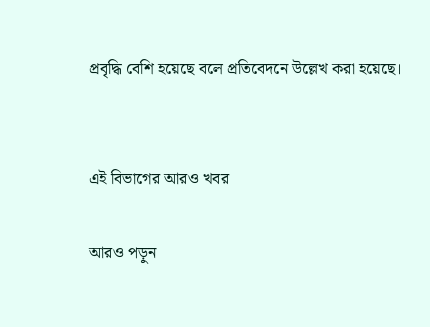প্রবৃদ্ধি বেশি হয়েছে বলে প্রতিবেদনে উল্লেখ করা হয়েছে।


এই বিভাগের আরও খবর

আরও পড়ুন